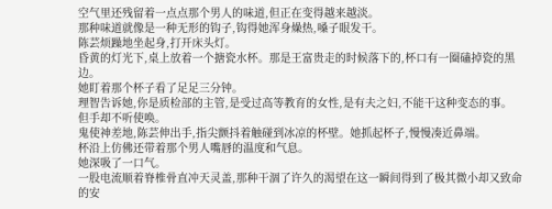空气里还残留着一点点那个男人的味道,但正在变得越来越淡。
那种味道就像是一种无形的钩子,钩得她浑身燥热,嗓子眼发干。
陈芸烦躁地坐起身,打开床头灯。
昏黄的灯光下,桌上放着一个搪瓷水杯。那是王富贵走的时候落下的,杯口有一圈磕掉瓷的黑边。
她盯着那个杯子看了足足三分钟。
理智告诉她,你是质检部的主管,是受过高等教育的女性,是有夫之妇,不能干这种变态的事。
但手却不听使唤。
鬼使神差地,陈芸伸出手,指尖颤抖着触碰到冰凉的杯壁。她抓起杯子,慢慢凑近鼻端。
杯沿上仿佛还带着那个男人嘴唇的温度和气息。
她深吸了一口气。
一股电流顺着脊椎骨直冲天灵盖,那种干涸了许久的渴望在这一瞬间得到了极其微小却又致命的安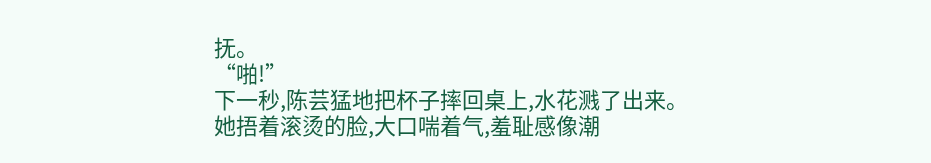抚。
“啪!”
下一秒,陈芸猛地把杯子摔回桌上,水花溅了出来。
她捂着滚烫的脸,大口喘着气,羞耻感像潮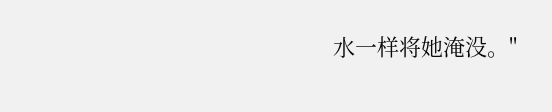水一样将她淹没。"